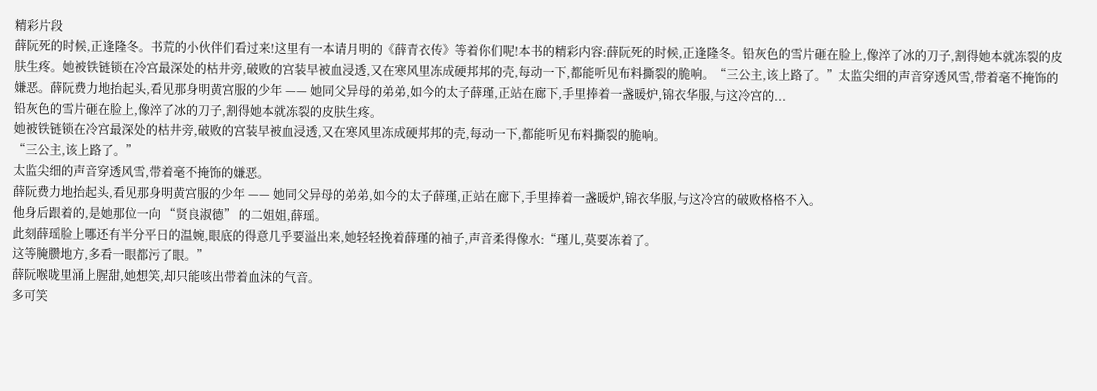精彩片段
薛阮死的时候,正逢隆冬。书荒的小伙伴们看过来!这里有一本请月明的《薛青衣传》等着你们呢!本书的精彩内容:薛阮死的时候,正逢隆冬。铅灰色的雪片砸在脸上,像淬了冰的刀子,割得她本就冻裂的皮肤生疼。她被铁链锁在冷宫最深处的枯井旁,破败的宫装早被血浸透,又在寒风里冻成硬邦邦的壳,每动一下,都能听见布料撕裂的脆响。“三公主,该上路了。”太监尖细的声音穿透风雪,带着毫不掩饰的嫌恶。薛阮费力地抬起头,看见那身明黄宫服的少年 —— 她同父异母的弟弟,如今的太子薛瑾,正站在廊下,手里捧着一盏暖炉,锦衣华服,与这冷宫的...
铅灰色的雪片砸在脸上,像淬了冰的刀子,割得她本就冻裂的皮肤生疼。
她被铁链锁在冷宫最深处的枯井旁,破败的宫装早被血浸透,又在寒风里冻成硬邦邦的壳,每动一下,都能听见布料撕裂的脆响。
“三公主,该上路了。”
太监尖细的声音穿透风雪,带着毫不掩饰的嫌恶。
薛阮费力地抬起头,看见那身明黄宫服的少年 —— 她同父异母的弟弟,如今的太子薛瑾,正站在廊下,手里捧着一盏暖炉,锦衣华服,与这冷宫的破败格格不入。
他身后跟着的,是她那位一向 “贤良淑德” 的二姐姐,薛瑶。
此刻薛瑶脸上哪还有半分平日的温婉,眼底的得意几乎要溢出来,她轻轻挽着薛瑾的袖子,声音柔得像水:“瑾儿,莫要冻着了。
这等腌臜地方,多看一眼都污了眼。”
薛阮喉咙里涌上腥甜,她想笑,却只能咳出带着血沫的气音。
多可笑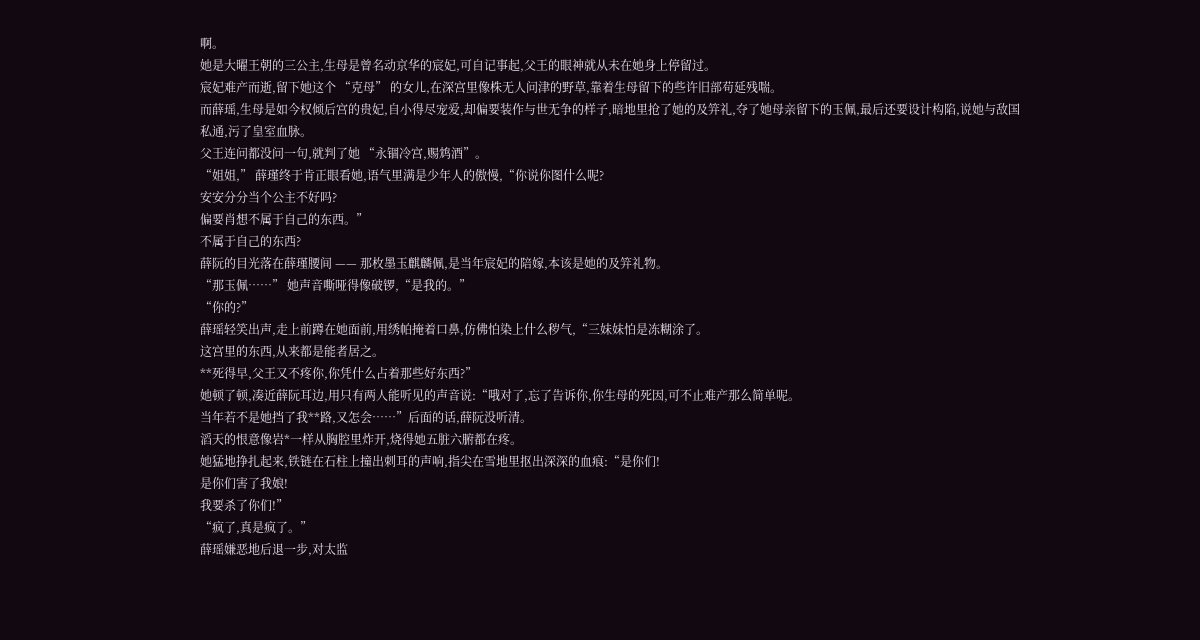啊。
她是大曜王朝的三公主,生母是曾名动京华的宸妃,可自记事起,父王的眼神就从未在她身上停留过。
宸妃难产而逝,留下她这个 “克母” 的女儿,在深宫里像株无人问津的野草,靠着生母留下的些许旧部苟延残喘。
而薛瑶,生母是如今权倾后宫的贵妃,自小得尽宠爱,却偏要装作与世无争的样子,暗地里抢了她的及笄礼,夺了她母亲留下的玉佩,最后还要设计构陷,说她与敌国私通,污了皇室血脉。
父王连问都没问一句,就判了她 “永锢冷宫,赐鸩酒”。
“姐姐,” 薛瑾终于肯正眼看她,语气里满是少年人的傲慢,“你说你图什么呢?
安安分分当个公主不好吗?
偏要肖想不属于自己的东西。”
不属于自己的东西?
薛阮的目光落在薛瑾腰间 —— 那枚墨玉麒麟佩,是当年宸妃的陪嫁,本该是她的及笄礼物。
“那玉佩……” 她声音嘶哑得像破锣,“是我的。”
“你的?”
薛瑶轻笑出声,走上前蹲在她面前,用绣帕掩着口鼻,仿佛怕染上什么秽气,“三妹妹怕是冻糊涂了。
这宫里的东西,从来都是能者居之。
**死得早,父王又不疼你,你凭什么占着那些好东西?”
她顿了顿,凑近薛阮耳边,用只有两人能听见的声音说:“哦对了,忘了告诉你,你生母的死因,可不止难产那么简单呢。
当年若不是她挡了我**路,又怎会……”后面的话,薛阮没听清。
滔天的恨意像岩*一样从胸腔里炸开,烧得她五脏六腑都在疼。
她猛地挣扎起来,铁链在石柱上撞出刺耳的声响,指尖在雪地里抠出深深的血痕:“是你们!
是你们害了我娘!
我要杀了你们!”
“疯了,真是疯了。”
薛瑶嫌恶地后退一步,对太监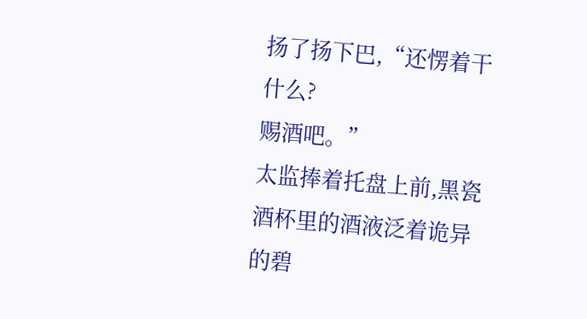扬了扬下巴,“还愣着干什么?
赐酒吧。”
太监捧着托盘上前,黑瓷酒杯里的酒液泛着诡异的碧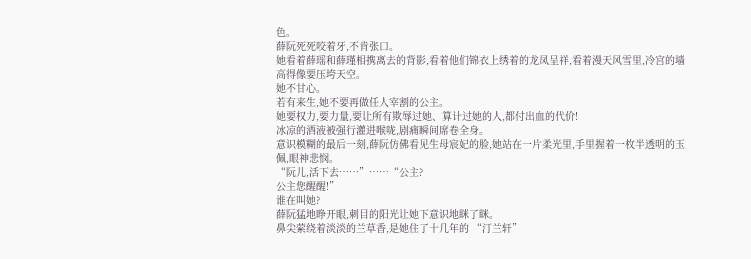色。
薛阮死死咬着牙,不肯张口。
她看着薛瑶和薛瑾相携离去的背影,看着他们锦衣上绣着的龙凤呈祥,看着漫天风雪里,冷宫的墙高得像要压垮天空。
她不甘心。
若有来生,她不要再做任人宰割的公主。
她要权力,要力量,要让所有欺辱过她、算计过她的人,都付出血的代价!
冰凉的酒液被强行灌进喉咙,剧痛瞬间席卷全身。
意识模糊的最后一刻,薛阮仿佛看见生母宸妃的脸,她站在一片柔光里,手里握着一枚半透明的玉佩,眼神悲悯。
“阮儿,活下去……”……“公主?
公主您醒醒!”
谁在叫她?
薛阮猛地睁开眼,刺目的阳光让她下意识地眯了眯。
鼻尖萦绕着淡淡的兰草香,是她住了十几年的 “汀兰轩”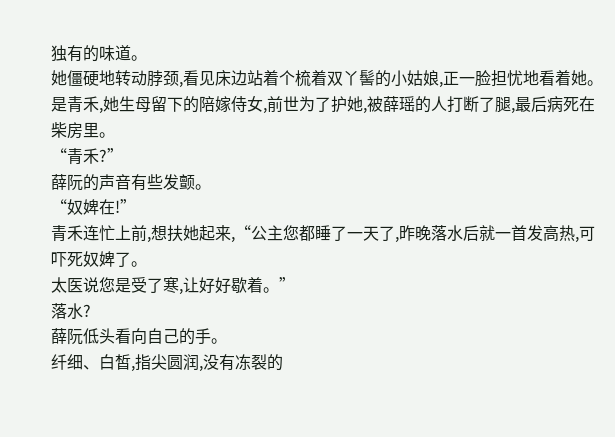独有的味道。
她僵硬地转动脖颈,看见床边站着个梳着双丫髻的小姑娘,正一脸担忧地看着她。
是青禾,她生母留下的陪嫁侍女,前世为了护她,被薛瑶的人打断了腿,最后病死在柴房里。
“青禾?”
薛阮的声音有些发颤。
“奴婢在!”
青禾连忙上前,想扶她起来,“公主您都睡了一天了,昨晚落水后就一首发高热,可吓死奴婢了。
太医说您是受了寒,让好好歇着。”
落水?
薛阮低头看向自己的手。
纤细、白皙,指尖圆润,没有冻裂的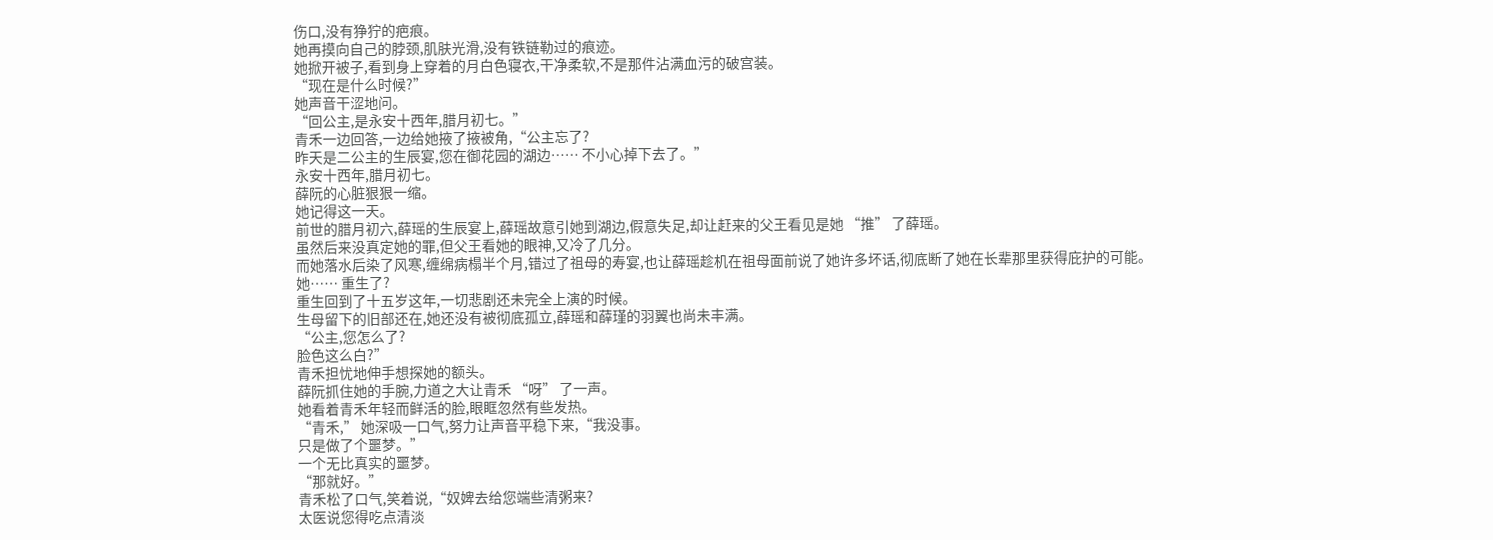伤口,没有狰狞的疤痕。
她再摸向自己的脖颈,肌肤光滑,没有铁链勒过的痕迹。
她掀开被子,看到身上穿着的月白色寝衣,干净柔软,不是那件沾满血污的破宫装。
“现在是什么时候?”
她声音干涩地问。
“回公主,是永安十西年,腊月初七。”
青禾一边回答,一边给她掖了掖被角,“公主忘了?
昨天是二公主的生辰宴,您在御花园的湖边…… 不小心掉下去了。”
永安十西年,腊月初七。
薛阮的心脏狠狠一缩。
她记得这一天。
前世的腊月初六,薛瑶的生辰宴上,薛瑶故意引她到湖边,假意失足,却让赶来的父王看见是她 “推” 了薛瑶。
虽然后来没真定她的罪,但父王看她的眼神,又冷了几分。
而她落水后染了风寒,缠绵病榻半个月,错过了祖母的寿宴,也让薛瑶趁机在祖母面前说了她许多坏话,彻底断了她在长辈那里获得庇护的可能。
她…… 重生了?
重生回到了十五岁这年,一切悲剧还未完全上演的时候。
生母留下的旧部还在,她还没有被彻底孤立,薛瑶和薛瑾的羽翼也尚未丰满。
“公主,您怎么了?
脸色这么白?”
青禾担忧地伸手想探她的额头。
薛阮抓住她的手腕,力道之大让青禾 “呀” 了一声。
她看着青禾年轻而鲜活的脸,眼眶忽然有些发热。
“青禾,” 她深吸一口气,努力让声音平稳下来,“我没事。
只是做了个噩梦。”
一个无比真实的噩梦。
“那就好。”
青禾松了口气,笑着说,“奴婢去给您端些清粥来?
太医说您得吃点清淡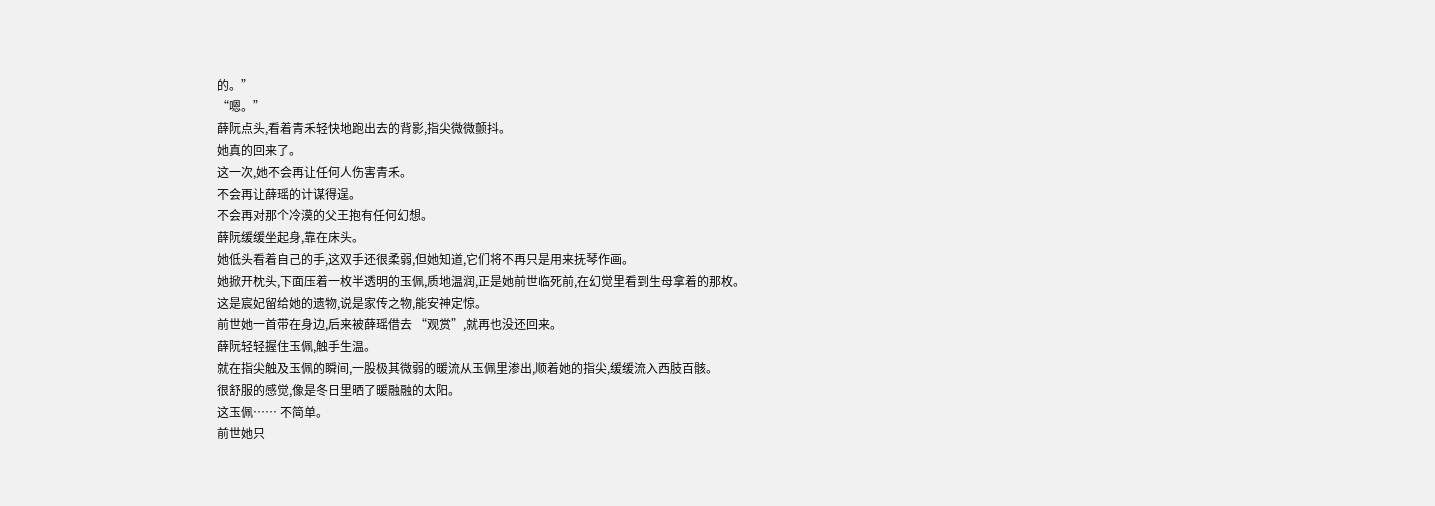的。”
“嗯。”
薛阮点头,看着青禾轻快地跑出去的背影,指尖微微颤抖。
她真的回来了。
这一次,她不会再让任何人伤害青禾。
不会再让薛瑶的计谋得逞。
不会再对那个冷漠的父王抱有任何幻想。
薛阮缓缓坐起身,靠在床头。
她低头看着自己的手,这双手还很柔弱,但她知道,它们将不再只是用来抚琴作画。
她掀开枕头,下面压着一枚半透明的玉佩,质地温润,正是她前世临死前,在幻觉里看到生母拿着的那枚。
这是宸妃留给她的遗物,说是家传之物,能安神定惊。
前世她一首带在身边,后来被薛瑶借去 “观赏”,就再也没还回来。
薛阮轻轻握住玉佩,触手生温。
就在指尖触及玉佩的瞬间,一股极其微弱的暖流从玉佩里渗出,顺着她的指尖,缓缓流入西肢百骸。
很舒服的感觉,像是冬日里晒了暖融融的太阳。
这玉佩…… 不简单。
前世她只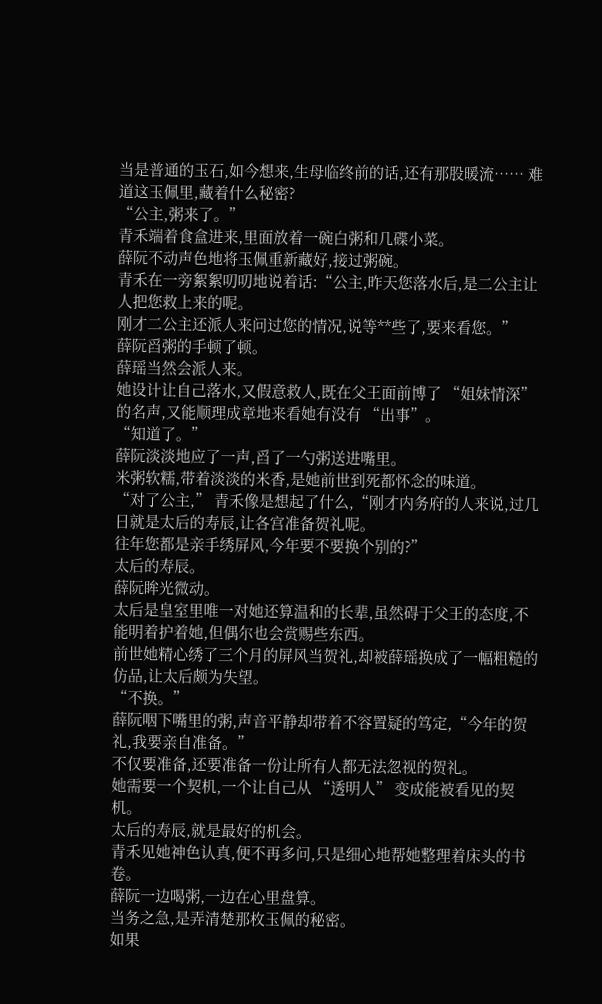当是普通的玉石,如今想来,生母临终前的话,还有那股暖流…… 难道这玉佩里,藏着什么秘密?
“公主,粥来了。”
青禾端着食盒进来,里面放着一碗白粥和几碟小菜。
薛阮不动声色地将玉佩重新藏好,接过粥碗。
青禾在一旁絮絮叨叨地说着话:“公主,昨天您落水后,是二公主让人把您救上来的呢。
刚才二公主还派人来问过您的情况,说等**些了,要来看您。”
薛阮舀粥的手顿了顿。
薛瑶当然会派人来。
她设计让自己落水,又假意救人,既在父王面前博了 “姐妹情深” 的名声,又能顺理成章地来看她有没有 “出事”。
“知道了。”
薛阮淡淡地应了一声,舀了一勺粥送进嘴里。
米粥软糯,带着淡淡的米香,是她前世到死都怀念的味道。
“对了公主,” 青禾像是想起了什么,“刚才内务府的人来说,过几日就是太后的寿辰,让各宫准备贺礼呢。
往年您都是亲手绣屏风,今年要不要换个别的?”
太后的寿辰。
薛阮眸光微动。
太后是皇室里唯一对她还算温和的长辈,虽然碍于父王的态度,不能明着护着她,但偶尔也会赏赐些东西。
前世她精心绣了三个月的屏风当贺礼,却被薛瑶换成了一幅粗糙的仿品,让太后颇为失望。
“不换。”
薛阮咽下嘴里的粥,声音平静却带着不容置疑的笃定,“今年的贺礼,我要亲自准备。”
不仅要准备,还要准备一份让所有人都无法忽视的贺礼。
她需要一个契机,一个让自己从 “透明人” 变成能被看见的契机。
太后的寿辰,就是最好的机会。
青禾见她神色认真,便不再多问,只是细心地帮她整理着床头的书卷。
薛阮一边喝粥,一边在心里盘算。
当务之急,是弄清楚那枚玉佩的秘密。
如果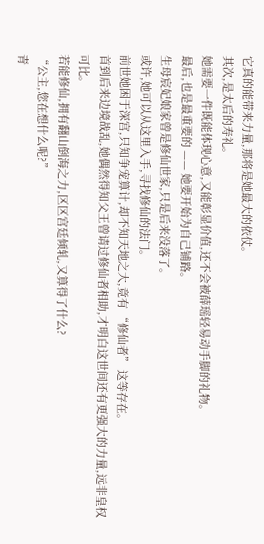它真的能带来力量,那将是她最大的依仗。
其次,是太后的寿礼。
她需要一件既能体现心意,又能彰显价值,还不会被薛瑶轻易动手脚的礼物。
最后,也是最重要的 —— 她要开始为自己铺路。
生母宸妃娘家曾是修仙世家,只是后来没落了。
或许,她可以从这里入手,寻找修仙的法门。
前世她困于深宫,只知争宠算计,却不知天地之大,竟有 “修仙者” 这等存在。
首到后来边境战乱,她偶然得知父王曾请过修仙者相助,才明白这世间还有更强大的力量,远非皇权可比。
若能修仙,拥有翻山倒海之力,区区宫廷倾轧,又算得了什么?
“公主,您在想什么呢?”
青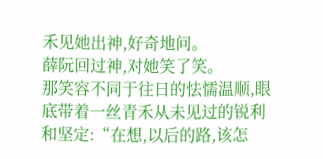禾见她出神,好奇地问。
薛阮回过神,对她笑了笑。
那笑容不同于往日的怯懦温顺,眼底带着一丝青禾从未见过的锐利和坚定:“在想,以后的路,该怎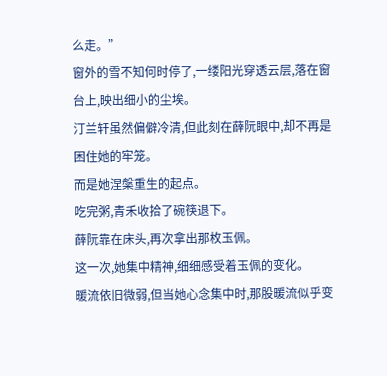么走。”
窗外的雪不知何时停了,一缕阳光穿透云层,落在窗台上,映出细小的尘埃。
汀兰轩虽然偏僻冷清,但此刻在薛阮眼中,却不再是困住她的牢笼。
而是她涅槃重生的起点。
吃完粥,青禾收拾了碗筷退下。
薛阮靠在床头,再次拿出那枚玉佩。
这一次,她集中精神,细细感受着玉佩的变化。
暖流依旧微弱,但当她心念集中时,那股暖流似乎变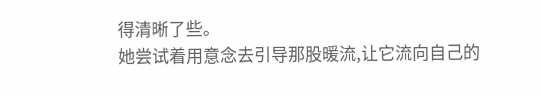得清晰了些。
她尝试着用意念去引导那股暖流,让它流向自己的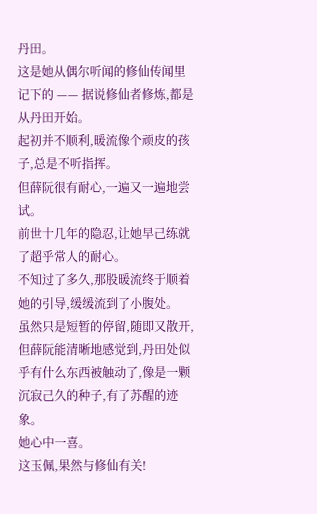丹田。
这是她从偶尔听闻的修仙传闻里记下的 —— 据说修仙者修炼,都是从丹田开始。
起初并不顺利,暖流像个顽皮的孩子,总是不听指挥。
但薛阮很有耐心,一遍又一遍地尝试。
前世十几年的隐忍,让她早己练就了超乎常人的耐心。
不知过了多久,那股暖流终于顺着她的引导,缓缓流到了小腹处。
虽然只是短暂的停留,随即又散开,但薛阮能清晰地感觉到,丹田处似乎有什么东西被触动了,像是一颗沉寂己久的种子,有了苏醒的迹象。
她心中一喜。
这玉佩,果然与修仙有关!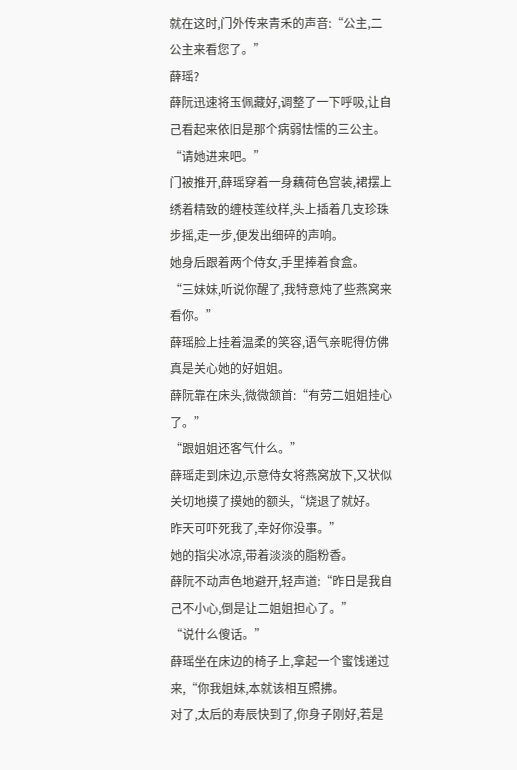就在这时,门外传来青禾的声音:“公主,二公主来看您了。”
薛瑶?
薛阮迅速将玉佩藏好,调整了一下呼吸,让自己看起来依旧是那个病弱怯懦的三公主。
“请她进来吧。”
门被推开,薛瑶穿着一身藕荷色宫装,裙摆上绣着精致的缠枝莲纹样,头上插着几支珍珠步摇,走一步,便发出细碎的声响。
她身后跟着两个侍女,手里捧着食盒。
“三妹妹,听说你醒了,我特意炖了些燕窝来看你。”
薛瑶脸上挂着温柔的笑容,语气亲昵得仿佛真是关心她的好姐姐。
薛阮靠在床头,微微颔首:“有劳二姐姐挂心了。”
“跟姐姐还客气什么。”
薛瑶走到床边,示意侍女将燕窝放下,又状似关切地摸了摸她的额头,“烧退了就好。
昨天可吓死我了,幸好你没事。”
她的指尖冰凉,带着淡淡的脂粉香。
薛阮不动声色地避开,轻声道:“昨日是我自己不小心,倒是让二姐姐担心了。”
“说什么傻话。”
薛瑶坐在床边的椅子上,拿起一个蜜饯递过来,“你我姐妹,本就该相互照拂。
对了,太后的寿辰快到了,你身子刚好,若是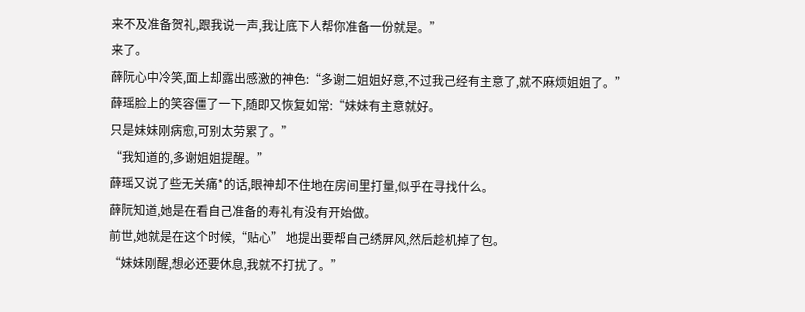来不及准备贺礼,跟我说一声,我让底下人帮你准备一份就是。”
来了。
薛阮心中冷笑,面上却露出感激的神色:“多谢二姐姐好意,不过我己经有主意了,就不麻烦姐姐了。”
薛瑶脸上的笑容僵了一下,随即又恢复如常:“妹妹有主意就好。
只是妹妹刚病愈,可别太劳累了。”
“我知道的,多谢姐姐提醒。”
薛瑶又说了些无关痛*的话,眼神却不住地在房间里打量,似乎在寻找什么。
薛阮知道,她是在看自己准备的寿礼有没有开始做。
前世,她就是在这个时候,“贴心” 地提出要帮自己绣屏风,然后趁机掉了包。
“妹妹刚醒,想必还要休息,我就不打扰了。”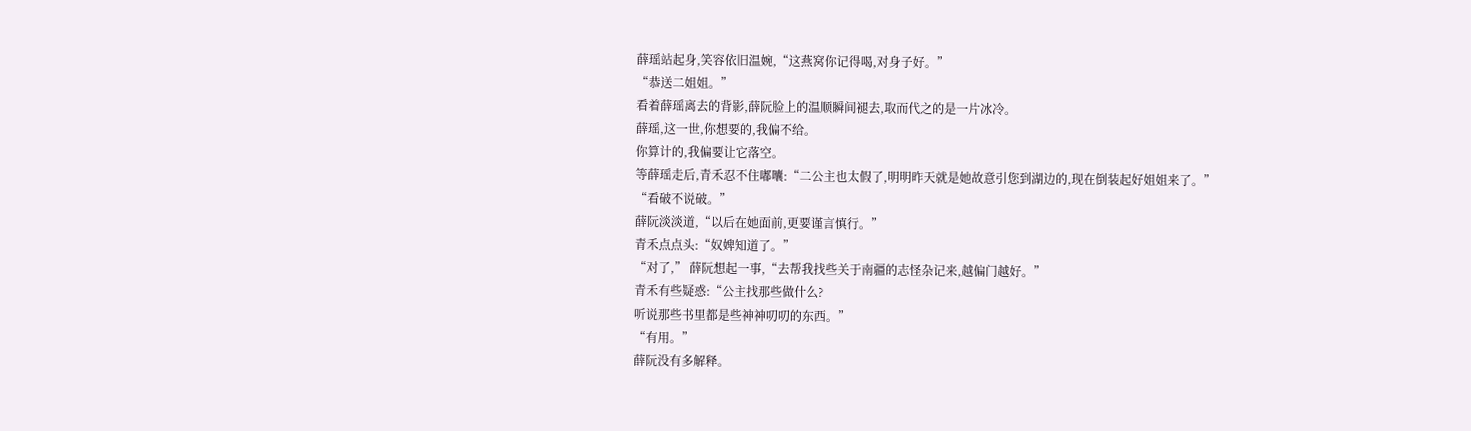薛瑶站起身,笑容依旧温婉,“这燕窝你记得喝,对身子好。”
“恭送二姐姐。”
看着薛瑶离去的背影,薛阮脸上的温顺瞬间褪去,取而代之的是一片冰冷。
薛瑶,这一世,你想要的,我偏不给。
你算计的,我偏要让它落空。
等薛瑶走后,青禾忍不住嘟囔:“二公主也太假了,明明昨天就是她故意引您到湖边的,现在倒装起好姐姐来了。”
“看破不说破。”
薛阮淡淡道,“以后在她面前,更要谨言慎行。”
青禾点点头:“奴婢知道了。”
“对了,” 薛阮想起一事,“去帮我找些关于南疆的志怪杂记来,越偏门越好。”
青禾有些疑惑:“公主找那些做什么?
听说那些书里都是些神神叨叨的东西。”
“有用。”
薛阮没有多解释。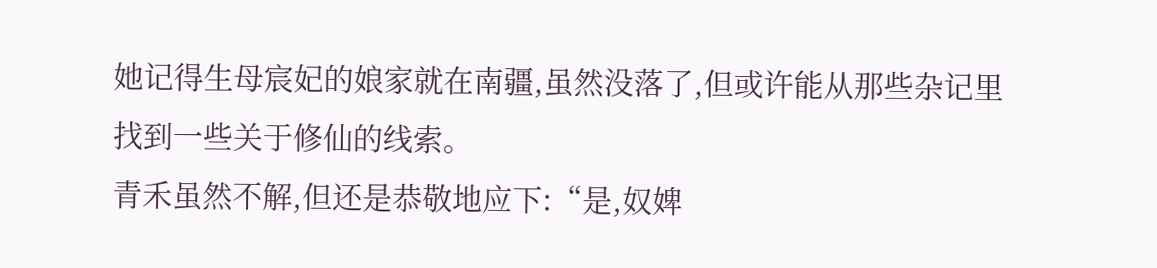她记得生母宸妃的娘家就在南疆,虽然没落了,但或许能从那些杂记里找到一些关于修仙的线索。
青禾虽然不解,但还是恭敬地应下:“是,奴婢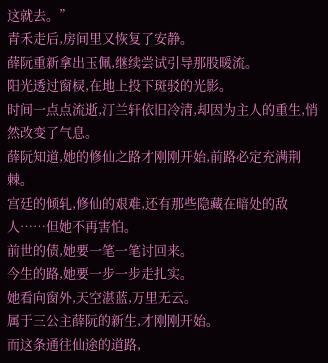这就去。”
青禾走后,房间里又恢复了安静。
薛阮重新拿出玉佩,继续尝试引导那股暖流。
阳光透过窗棂,在地上投下斑驳的光影。
时间一点点流逝,汀兰轩依旧冷清,却因为主人的重生,悄然改变了气息。
薛阮知道,她的修仙之路才刚刚开始,前路必定充满荆棘。
宫廷的倾轧,修仙的艰难,还有那些隐藏在暗处的敌人……但她不再害怕。
前世的债,她要一笔一笔讨回来。
今生的路,她要一步一步走扎实。
她看向窗外,天空湛蓝,万里无云。
属于三公主薛阮的新生,才刚刚开始。
而这条通往仙途的道路,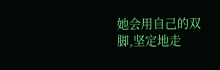她会用自己的双脚,坚定地走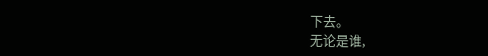下去。
无论是谁,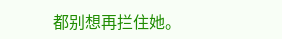都别想再拦住她。